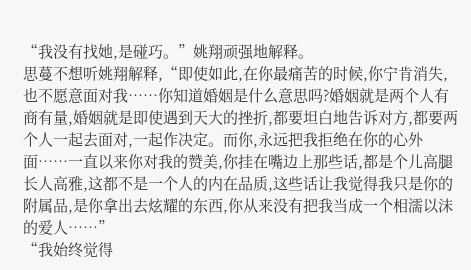“我没有找她,是碰巧。”姚翔顽强地解释。
思蔓不想听姚翔解释,“即使如此,在你最痛苦的时候,你宁肯消失,也不愿意面对我……你知道婚姻是什么意思吗?婚姻就是两个人有商有量,婚姻就是即使遇到天大的挫折,都要坦白地告诉对方,都要两个人一起去面对,一起作决定。而你,永远把我拒绝在你的心外面……一直以来你对我的赞美,你挂在嘴边上那些话,都是个儿高腿长人高雅,这都不是一个人的内在品质,这些话让我觉得我只是你的附属品,是你拿出去炫耀的东西,你从来没有把我当成一个相濡以沫的爱人……”
“我始终觉得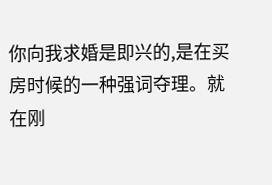你向我求婚是即兴的,是在买房时候的一种强词夺理。就在刚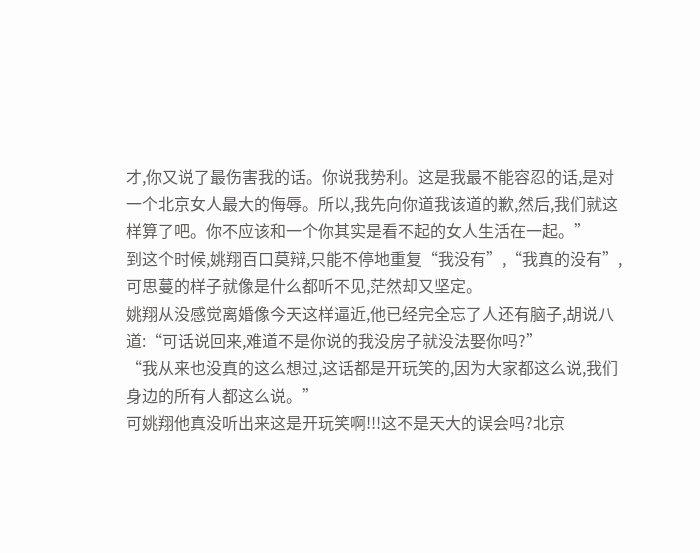才,你又说了最伤害我的话。你说我势利。这是我最不能容忍的话,是对一个北京女人最大的侮辱。所以,我先向你道我该道的歉,然后,我们就这样算了吧。你不应该和一个你其实是看不起的女人生活在一起。”
到这个时候,姚翔百口莫辩,只能不停地重复“我没有”,“我真的没有”,可思蔓的样子就像是什么都听不见,茫然却又坚定。
姚翔从没感觉离婚像今天这样逼近,他已经完全忘了人还有脑子,胡说八道:“可话说回来,难道不是你说的我没房子就没法娶你吗?”
“我从来也没真的这么想过,这话都是开玩笑的,因为大家都这么说,我们身边的所有人都这么说。”
可姚翔他真没听出来这是开玩笑啊!!!这不是天大的误会吗?北京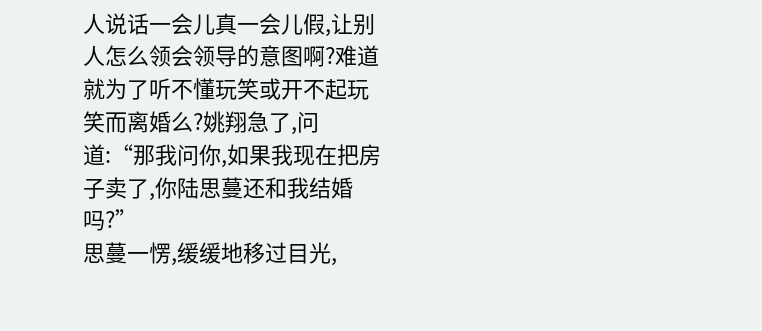人说话一会儿真一会儿假,让别人怎么领会领导的意图啊?难道就为了听不懂玩笑或开不起玩笑而离婚么?姚翔急了,问道:“那我问你,如果我现在把房子卖了,你陆思蔓还和我结婚吗?”
思蔓一愣,缓缓地移过目光,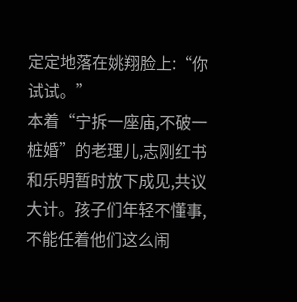定定地落在姚翔脸上:“你试试。”
本着“宁拆一座庙,不破一桩婚”的老理儿,志刚红书和乐明暂时放下成见,共议大计。孩子们年轻不懂事,不能任着他们这么闹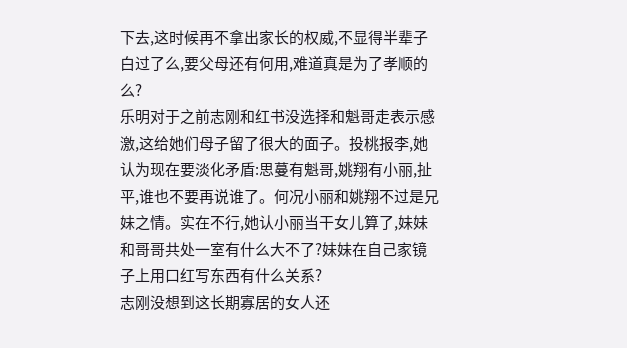下去,这时候再不拿出家长的权威,不显得半辈子白过了么,要父母还有何用,难道真是为了孝顺的么?
乐明对于之前志刚和红书没选择和魁哥走表示感激,这给她们母子留了很大的面子。投桃报李,她认为现在要淡化矛盾:思蔓有魁哥,姚翔有小丽,扯平,谁也不要再说谁了。何况小丽和姚翔不过是兄妹之情。实在不行,她认小丽当干女儿算了,妹妹和哥哥共处一室有什么大不了?妹妹在自己家镜子上用口红写东西有什么关系?
志刚没想到这长期寡居的女人还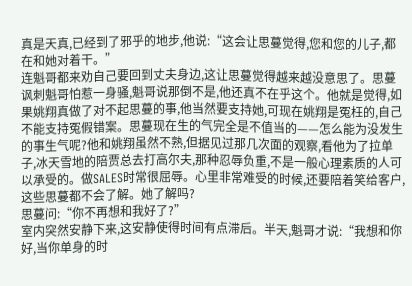真是天真,已经到了邪乎的地步,他说:“这会让思蔓觉得,您和您的儿子,都在和她对着干。”
连魁哥都来劝自己要回到丈夫身边,这让思蔓觉得越来越没意思了。思蔓讽刺魁哥怕惹一身骚,魁哥说那倒不是,他还真不在乎这个。他就是觉得,如果姚翔真做了对不起思蔓的事,他当然要支持她,可现在姚翔是冤枉的,自己不能支持冤假错案。思蔓现在生的气完全是不值当的——怎么能为没发生的事生气呢?他和姚翔虽然不熟,但据见过那几次面的观察,看他为了拉单子,冰天雪地的陪贾总去打高尔夫,那种忍辱负重,不是一般心理素质的人可以承受的。做SALES时常很屈辱。心里非常难受的时候,还要陪着笑给客户,这些思蔓都不会了解。她了解吗?
思蔓问:“你不再想和我好了?”
室内突然安静下来,这安静使得时间有点滞后。半天,魁哥才说:“我想和你好,当你单身的时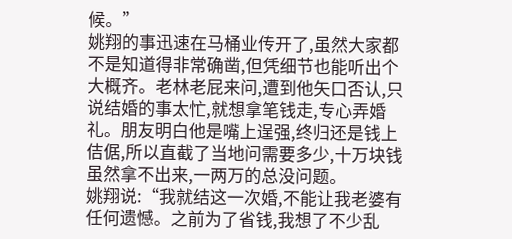候。”
姚翔的事迅速在马桶业传开了,虽然大家都不是知道得非常确凿,但凭细节也能听出个大概齐。老林老屁来问,遭到他矢口否认,只说结婚的事太忙,就想拿笔钱走,专心弄婚礼。朋友明白他是嘴上逞强,终归还是钱上佶倨,所以直截了当地问需要多少,十万块钱虽然拿不出来,一两万的总没问题。
姚翔说:“我就结这一次婚,不能让我老婆有任何遗憾。之前为了省钱,我想了不少乱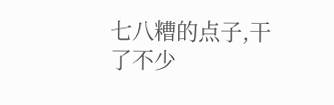七八糟的点子,干了不少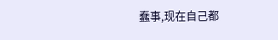蠢事,现在自己都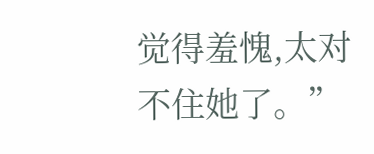觉得羞愧,太对不住她了。”